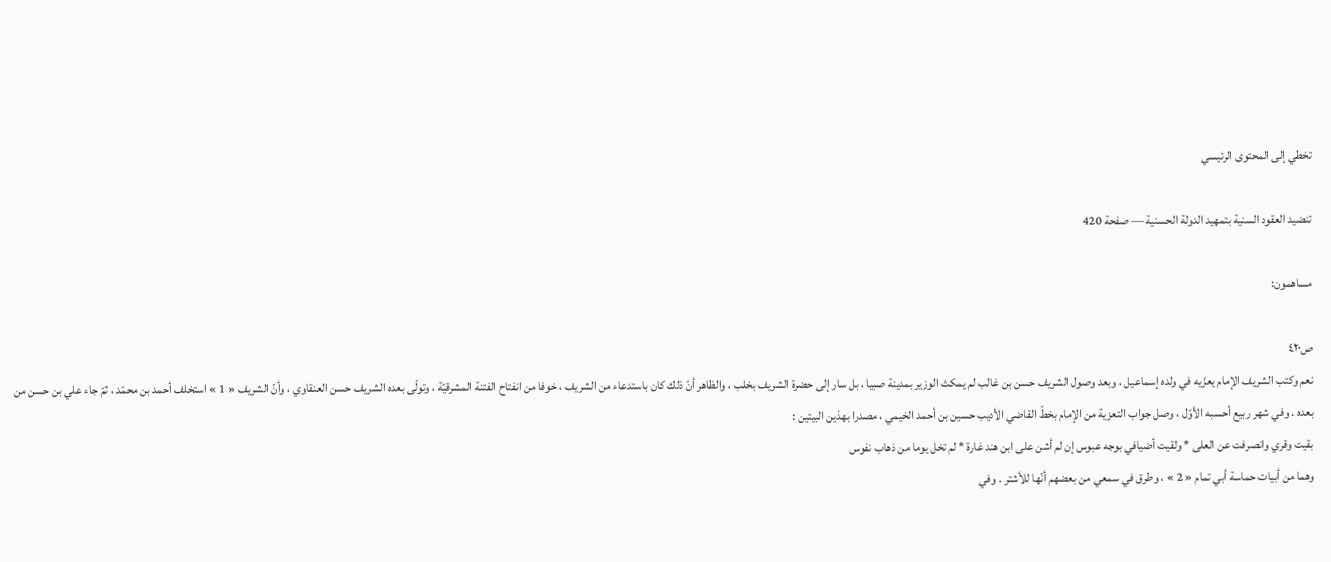تخطي إلى المحتوى الرئيسي

تنضيد العقود السنية بتمهيد الدولة الحسنية — صفحة 420

مساهمون:

ص٤٢٠
نعم وكتب الشريف الإمام يعزّيه في ولده إسماعيل ، وبعد وصول الشريف حسن بن غالب لم يمكث الوزير بمدينة صبيا ، بل سار إلى حضرة الشريف بخلب ، والظاهر أنّ ذلك كان باستدعاء من الشريف ، خوفا من انفتاح الفتنة المشرقيّة ، وتولّى بعده الشريف حسن العنقاوي ، وأنّ الشريف « 1 » استخلف أحمد بن محمّد ، ثمّ جاء علي بن حسن من بعده . وفي شهر ربيع أحسبه الأوّل ، وصل جواب التعزية من الإمام بخطّ القاضي الأديب حسين بن أحمد الخيمي ، مصدرا بهذين البيتين :
بقيت وقري وانصرفت عن العلى * ولقيت أضيافي بوجه عبوس إن لم أشن على ابن هند غارة * لم تخل يوما من ذهاب نفوس
وهما من أبيات حماسة أبي تمام « 2 » ، وطرق في سمعي من بعضهم أنّها للأشتر . وفي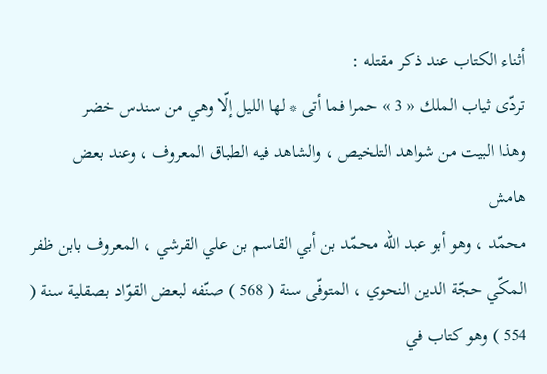أثناء الكتاب عند ذكر مقتله :
تردّى ثياب الملك « 3 » حمرا فما أتى * لها الليل إلّا وهي من سندس خضر
وهذا البيت من شواهد التلخيص ، والشاهد فيه الطباق المعروف ، وعند بعض
هامش
محمّد ، وهو أبو عبد اللّه محمّد بن أبي القاسم بن علي القرشي ، المعروف بابن ظفر المكّي حجّة الدين النحوي ، المتوفّى سنة ( 568 ) صنّفه لبعض القوّاد بصقلية سنة ( 554 ) وهو كتاب في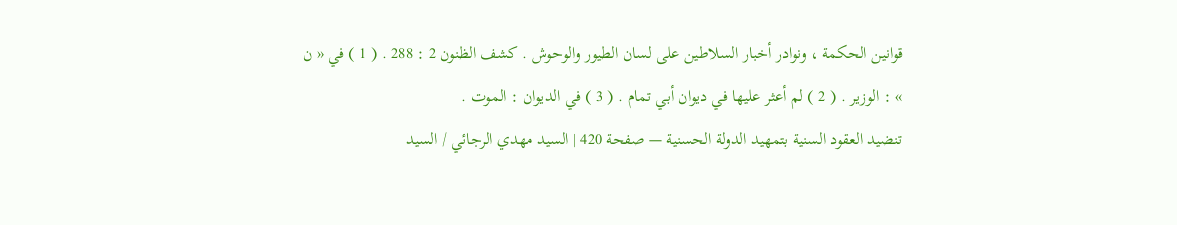قوانين الحكمة ، ونوادر أخبار السلاطين على لسان الطيور والوحوش . كشف الظنون 2 : 288 . ( 1 ) في « ن » : الوزير . ( 2 ) لم أعثر عليها في ديوان أبي تمام . ( 3 ) في الديوان : الموت .
تنضيد العقود السنية بتمهيد الدولة الحسنية — صفحة 420 | السيد مهدي الرجائي / السيد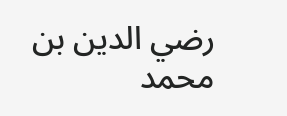رضي الدين بن محمد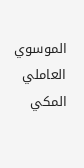الموسوي العاملي المكي